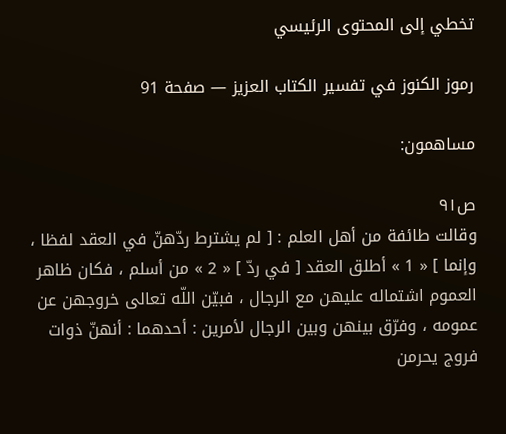تخطي إلى المحتوى الرئيسي

رموز الكنوز في تفسير الكتاب العزيز — صفحة 91

مساهمون:

ص٩١
وقالت طائفة من أهل العلم : [ لم يشترط ردّهنّ في العقد لفظا ، وإنما ] « 1 » أطلق العقد [ في ردّ ] « 2 » من أسلم ، فكان ظاهر العموم اشتماله عليهن مع الرجال ، فبيّن اللّه تعالى خروجهن عن عمومه ، وفرّق بينهن وبين الرجال لأمرين : أحدهما : أنهنّ ذوات فروج يحرمن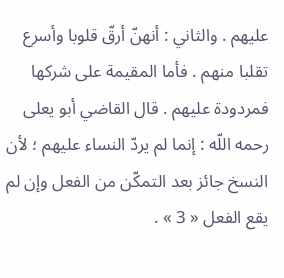عليهم . والثاني : أنهنّ أرقّ قلوبا وأسرع تقلبا منهم . فأما المقيمة على شركها فمردودة عليهم . قال القاضي أبو يعلى رحمه اللّه : إنما لم يردّ النساء عليهم ؛ لأن النسخ جائز بعد التمكّن من الفعل وإن لم يقع الفعل « 3 » .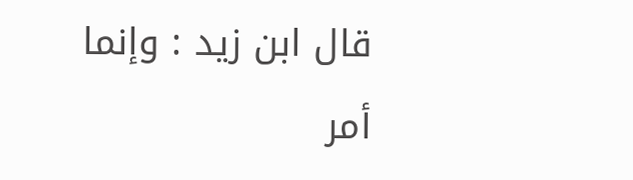قال ابن زيد : وإنما أمر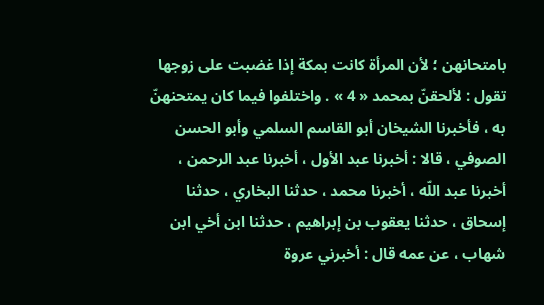بامتحانهن ؛ لأن المرأة كانت بمكة إذا غضبت على زوجها تقول : لألحقنّ بمحمد « 4 » . واختلفوا فيما كان يمتحنهنّ به ، فأخبرنا الشيخان أبو القاسم السلمي وأبو الحسن الصوفي ، قالا : أخبرنا عبد الأول ، أخبرنا عبد الرحمن ، أخبرنا عبد اللّه ، أخبرنا محمد ، حدثنا البخاري ، حدثنا إسحاق ، حدثنا يعقوب بن إبراهيم ، حدثنا ابن أخي ابن شهاب ، عن عمه قال : أخبرني عروة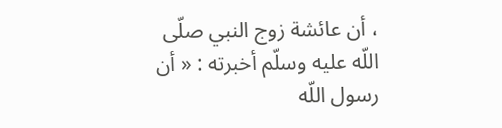، أن عائشة زوج النبي صلّى اللّه عليه وسلّم أخبرته : « أن رسول اللّه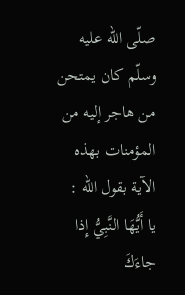صلّى اللّه عليه وسلّم كان يمتحن من هاجر إليه من المؤمنات بهذه الآية بقول اللّه :
يا أَيُّهَا النَّبِيُّ إِذا جاءَكَ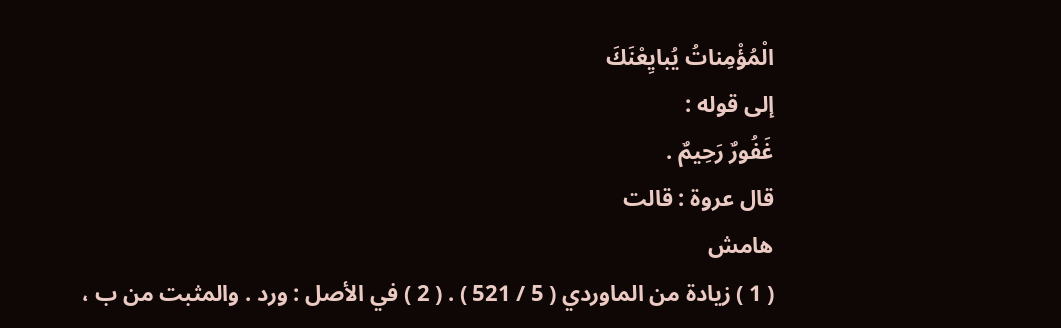الْمُؤْمِناتُ يُبايِعْنَكَ
إلى قوله :
غَفُورٌ رَحِيمٌ .
قال عروة : قالت
هامش
( 1 ) زيادة من الماوردي ( 5 / 521 ) . ( 2 ) في الأصل : ورد . والمثبت من ب ،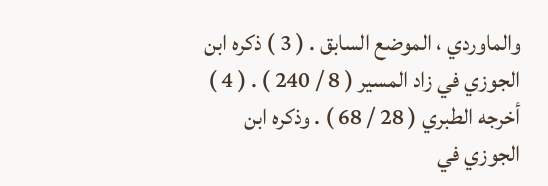والماوردي ، الموضع السابق . ( 3 ) ذكره ابن الجوزي في زاد المسير ( 8 / 240 ) . ( 4 ) أخرجه الطبري ( 28 / 68 ) . وذكره ابن الجوزي في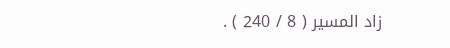زاد المسير ( 8 / 240 ) .